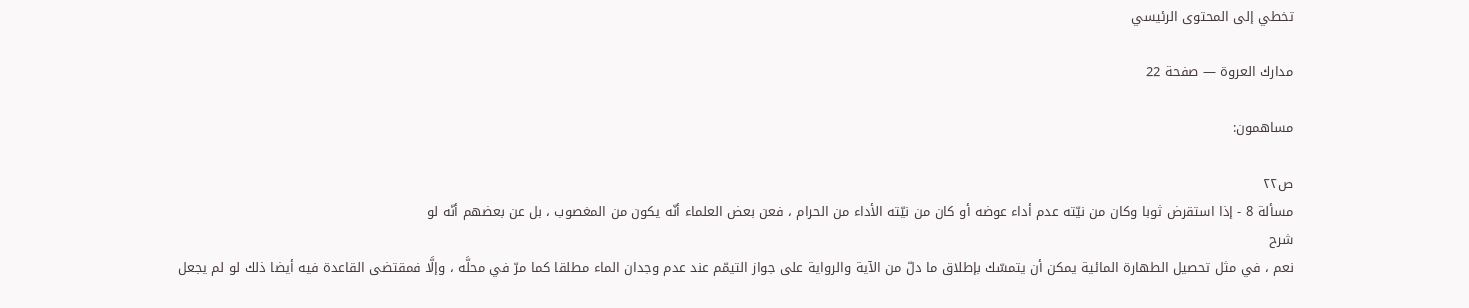تخطي إلى المحتوى الرئيسي

مدارك العروة — صفحة 22

مساهمون:

ص٢٢
مسألة 8 - إذا استقرض ثوبا وكان من نيّته عدم أداء عوضه أو كان من نيّته الأداء من الحرام ، فعن بعض العلماء أنّه يكون من المغصوب ، بل عن بعضهم أنّه لو
شرح
نعم ، في مثل تحصيل الطهارة المائية يمكن أن يتمسّك بإطلاق ما دلّ من الآية والرواية على جواز التيمّم عند عدم وجدان الماء مطلقا كما مرّ في محلَّه ، وإلَّا فمقتضى القاعدة فيه أيضا ذلك لو لم يجعل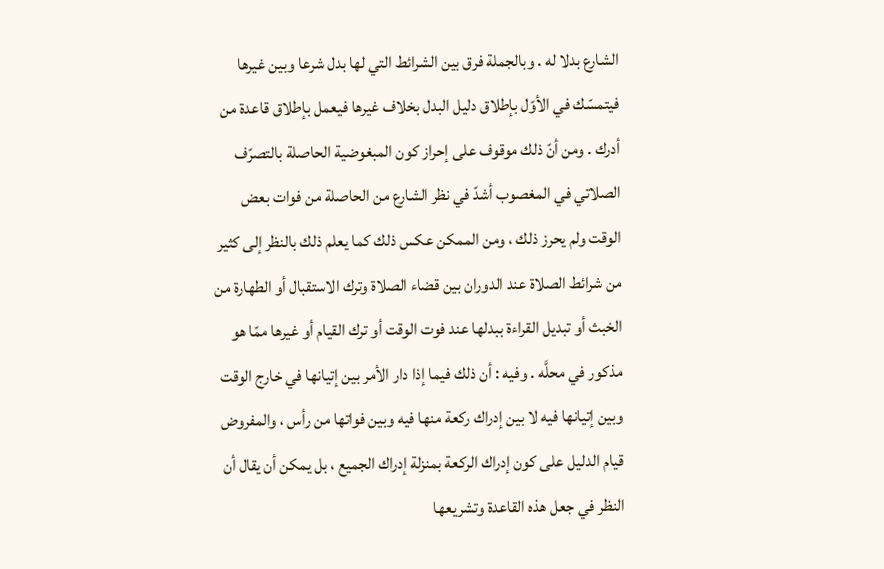الشارع بدلا له . وبالجملة فرق بين الشرائط التي لها بدل شرعا وبين غيرها فيتمسّك في الأوّل بإطلاق دليل البدل بخلاف غيرها فيعمل بإطلاق قاعدة من أدرك . ومن أنّ ذلك موقوف على إحراز كون المبغوضية الحاصلة بالتصرّف الصلاتي في المغصوب أشدّ في نظر الشارع من الحاصلة من فوات بعض الوقت ولم يحرز ذلك ، ومن الممكن عكس ذلك كما يعلم ذلك بالنظر إلى كثير من شرائط الصلاة عند الدوران بين قضاء الصلاة وترك الاستقبال أو الطهارة من الخبث أو تبديل القراءة ببدلها عند فوت الوقت أو ترك القيام أو غيرها ممّا هو مذكور في محلَّه . وفيه : أن ذلك فيما إذا دار الأمر بين إتيانها في خارج الوقت وبين إتيانها فيه لا بين إدراك ركعة منها فيه وبين فواتها من رأس ، والمفروض قيام الدليل على كون إدراك الركعة بمنزلة إدراك الجميع ، بل يمكن أن يقال أن النظر في جعل هذه القاعدة وتشريعها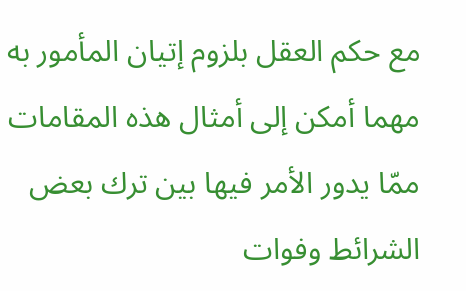مع حكم العقل بلزوم إتيان المأمور به مهما أمكن إلى أمثال هذه المقامات ممّا يدور الأمر فيها بين ترك بعض الشرائط وفوات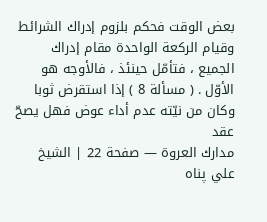بعض الوقت فحكم بلزوم إدراك الشرائط وقيام الركعة الواحدة مقام إدراك الجميع ، فتأمّل حينئذ ، فالأوجه هو الأوّل . ( مسألة 8 ) إذا استقرض ثوبا وكان من نيّته عدم أداء عوض فهل يصحّ عقد
مدارك العروة — صفحة 22 | الشيخ علي پناه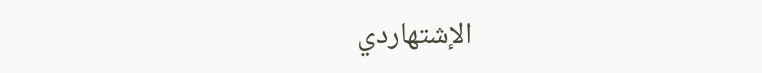الإشتهاردي